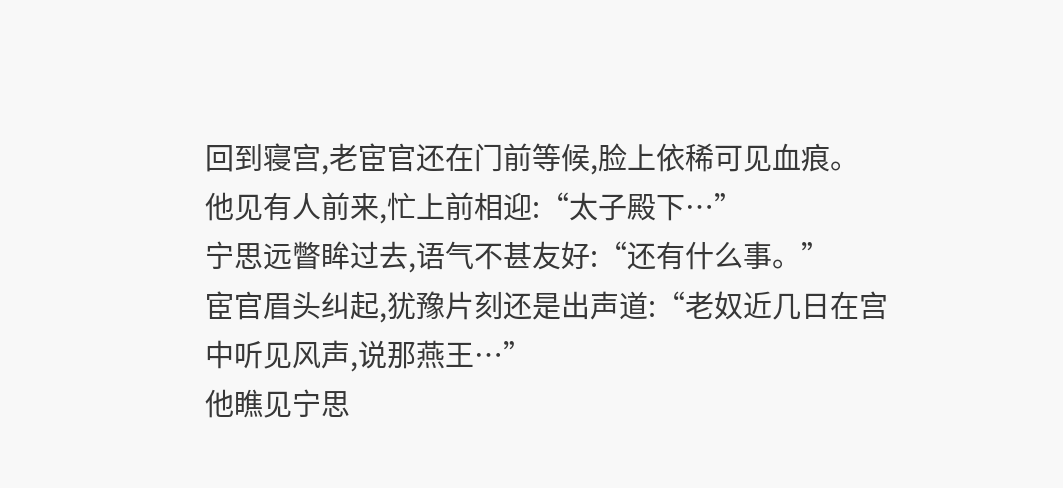回到寝宫,老宦官还在门前等候,脸上依稀可见血痕。
他见有人前来,忙上前相迎:“太子殿下…”
宁思远瞥眸过去,语气不甚友好:“还有什么事。”
宦官眉头纠起,犹豫片刻还是出声道:“老奴近几日在宫中听见风声,说那燕王…”
他瞧见宁思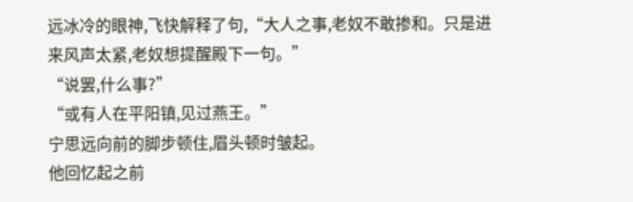远冰冷的眼神,飞快解释了句,“大人之事,老奴不敢掺和。只是进来风声太紧,老奴想提醒殿下一句。”
“说罢,什么事?”
“或有人在平阳镇,见过燕王。”
宁思远向前的脚步顿住,眉头顿时皱起。
他回忆起之前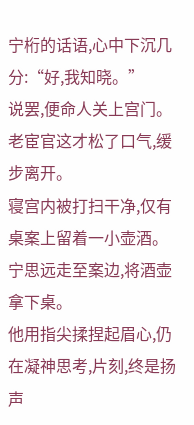宁桁的话语,心中下沉几分:“好,我知晓。”
说罢,便命人关上宫门。
老宦官这才松了口气,缓步离开。
寝宫内被打扫干净,仅有桌案上留着一小壶酒。
宁思远走至案边,将酒壶拿下桌。
他用指尖揉捏起眉心,仍在凝神思考,片刻,终是扬声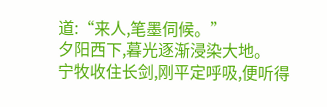道:“来人,笔墨伺候。”
夕阳西下,暮光逐渐浸染大地。
宁牧收住长剑,刚平定呼吸,便听得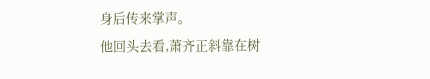身后传来掌声。
他回头去看,萧齐正斜靠在树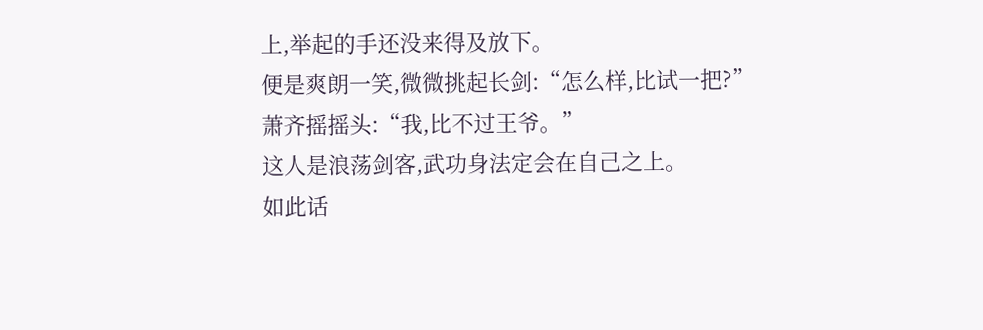上,举起的手还没来得及放下。
便是爽朗一笑,微微挑起长剑:“怎么样,比试一把?”
萧齐摇摇头:“我,比不过王爷。”
这人是浪荡剑客,武功身法定会在自己之上。
如此话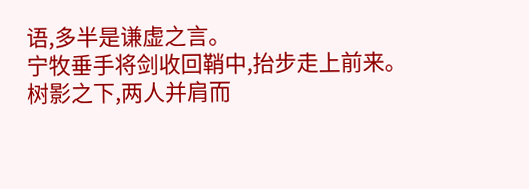语,多半是谦虚之言。
宁牧垂手将剑收回鞘中,抬步走上前来。
树影之下,两人并肩而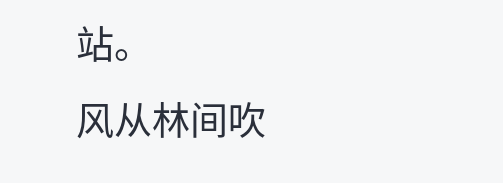站。
风从林间吹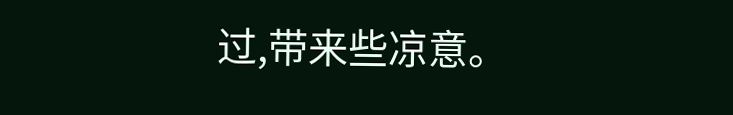过,带来些凉意。